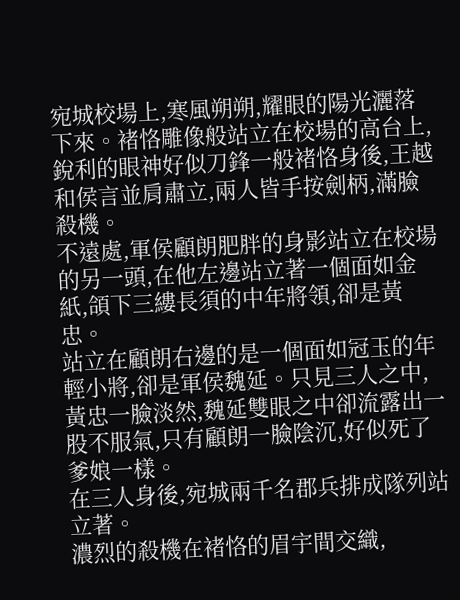宛城校場上,寒風朔朔,耀眼的陽光灑落下來。褚恪雕像般站立在校場的高台上,銳利的眼神好似刀鋒一般褚恪身後,王越和侯言並肩肅立,兩人皆手按劍柄,滿臉殺機。
不遠處,軍侯顧朗肥胖的身影站立在校場的另一頭,在他左邊站立著一個面如金紙,頜下三縷長須的中年將領,卻是黃忠。
站立在顧朗右邊的是一個面如冠玉的年輕小將,卻是軍侯魏延。只見三人之中,黃忠一臉淡然,魏延雙眼之中卻流露出一股不服氣,只有顧朗一臉陰沉,好似死了爹娘一樣。
在三人身後,宛城兩千名郡兵排成隊列站立著。
濃烈的殺機在褚恪的眉宇間交織,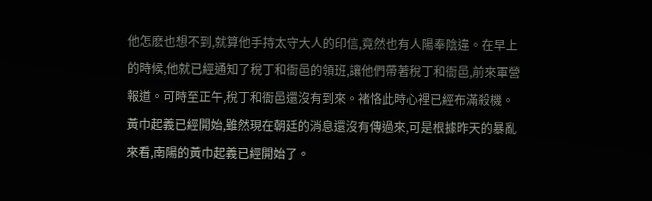他怎麽也想不到,就算他手持太守大人的印信,竟然也有人陽奉陰違。在早上的時候,他就已經通知了稅丁和衙邑的領班,讓他們帶著稅丁和衙邑,前來軍營報道。可時至正午,稅丁和衙邑還沒有到來。褚恪此時心裡已經布滿殺機。
黃巾起義已經開始,雖然現在朝廷的消息還沒有傳過來,可是根據昨天的暴亂來看,南陽的黃巾起義已經開始了。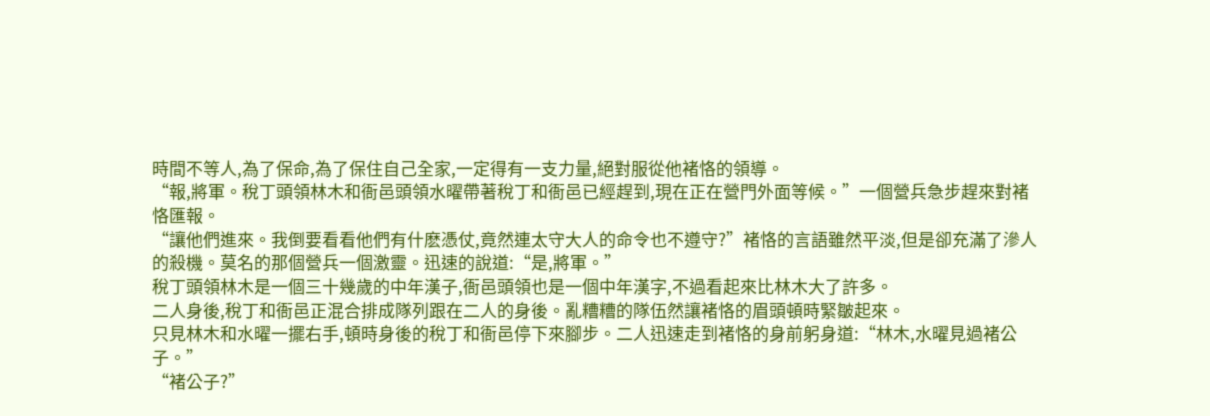時間不等人,為了保命,為了保住自己全家,一定得有一支力量,絕對服從他褚恪的領導。
“報,將軍。稅丁頭領林木和衙邑頭領水曜帶著稅丁和衙邑已經趕到,現在正在營門外面等候。”一個營兵急步趕來對褚恪匯報。
“讓他們進來。我倒要看看他們有什麽憑仗,竟然連太守大人的命令也不遵守?”褚恪的言語雖然平淡,但是卻充滿了滲人的殺機。莫名的那個營兵一個激靈。迅速的說道:“是,將軍。”
稅丁頭領林木是一個三十幾歲的中年漢子,衙邑頭領也是一個中年漢字,不過看起來比林木大了許多。
二人身後,稅丁和衙邑正混合排成隊列跟在二人的身後。亂糟糟的隊伍然讓褚恪的眉頭頓時緊皺起來。
只見林木和水曜一擺右手,頓時身後的稅丁和衙邑停下來腳步。二人迅速走到褚恪的身前躬身道:“林木,水曜見過褚公子。”
“褚公子?”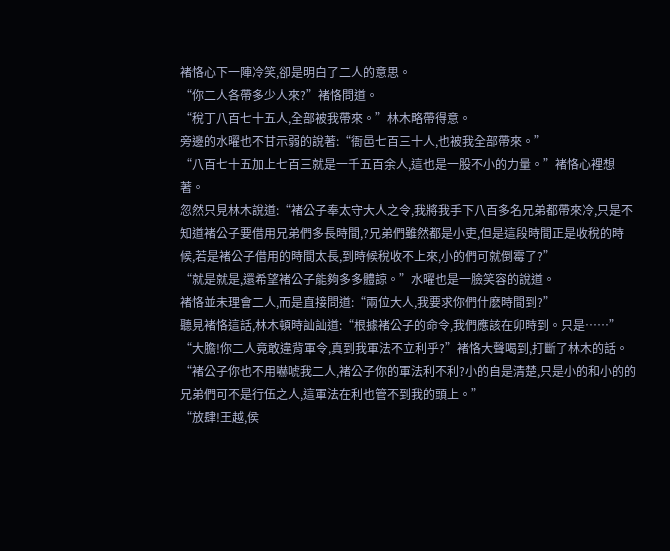褚恪心下一陣冷笑,卻是明白了二人的意思。
“你二人各帶多少人來?”褚恪問道。
“稅丁八百七十五人,全部被我帶來。”林木略帶得意。
旁邊的水曜也不甘示弱的說著:“衙邑七百三十人,也被我全部帶來。”
“八百七十五加上七百三就是一千五百余人,這也是一股不小的力量。”褚恪心裡想著。
忽然只見林木說道:“褚公子奉太守大人之令,我將我手下八百多名兄弟都帶來冷,只是不知道褚公子要借用兄弟們多長時間,?兄弟們雖然都是小吏,但是這段時間正是收稅的時候,若是褚公子借用的時間太長,到時候稅收不上來,小的們可就倒霉了?”
“就是就是,還希望褚公子能夠多多體諒。”水曜也是一臉笑容的說道。
褚恪並未理會二人,而是直接問道:“兩位大人,我要求你們什麽時間到?”
聽見褚恪這話,林木頓時訕訕道:“根據褚公子的命令,我們應該在卯時到。只是……”
“大膽!你二人竟敢違背軍令,真到我軍法不立利乎?”褚恪大聲喝到,打斷了林木的話。
“褚公子你也不用嚇唬我二人,褚公子你的軍法利不利?小的自是清楚,只是小的和小的的兄弟們可不是行伍之人,這軍法在利也管不到我的頭上。”
“放肆!王越,侯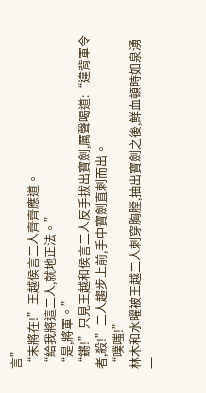言”
“末將在!”王越侯言二人齊齊應道。
“給我將這二人,就地正法。”
“是,將軍。”
“鏘!”只見王越和侯言二人反手拔出寶劍,厲聲喝道:“違背軍令者,殺!”二人趨步上前,手中寶劍直刺而出。
“噗嗤!”
林木和水曜被王越二人刺穿胸膛,抽出寶劍之後,鮮血頓時如泉湧一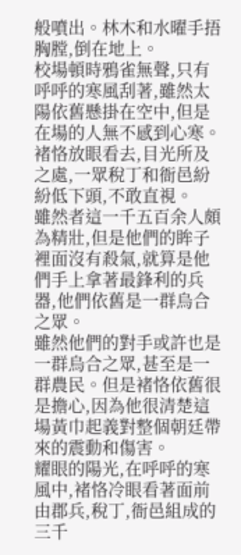般噴出。林木和水曜手捂胸膛,倒在地上。
校場頓時鴉雀無聲,只有呼呼的寒風刮著,雖然太陽依舊懸掛在空中,但是在場的人無不感到心寒。
褚恪放眼看去,目光所及之處,一眾稅丁和衙邑紛紛低下頭,不敢直視。
雖然者這一千五百余人頗為精壯,但是他們的眸子裡面沒有殺氣,就算是他們手上拿著最鋒利的兵器,他們依舊是一群烏合之眾。
雖然他們的對手或許也是一群烏合之眾,甚至是一群農民。但是褚恪依舊很是擔心,因為他很清楚這場黃巾起義對整個朝廷帶來的震動和傷害。
耀眼的陽光,在呼呼的寒風中,褚恪冷眼看著面前由郡兵,稅丁,衙邑組成的三千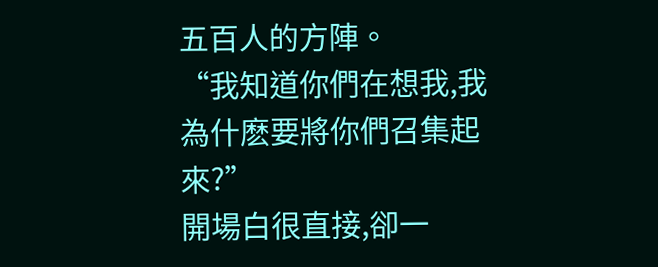五百人的方陣。
“我知道你們在想我,我為什麽要將你們召集起來?”
開場白很直接,卻一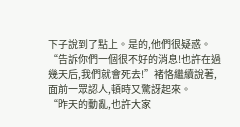下子說到了點上。是的,他們很疑惑。
“告訴你們一個很不好的消息!也許在過幾天后,我們就會死去!”褚恪繼續說著,面前一眾認人,頓時又驚訝起來。
“昨天的動亂,也許大家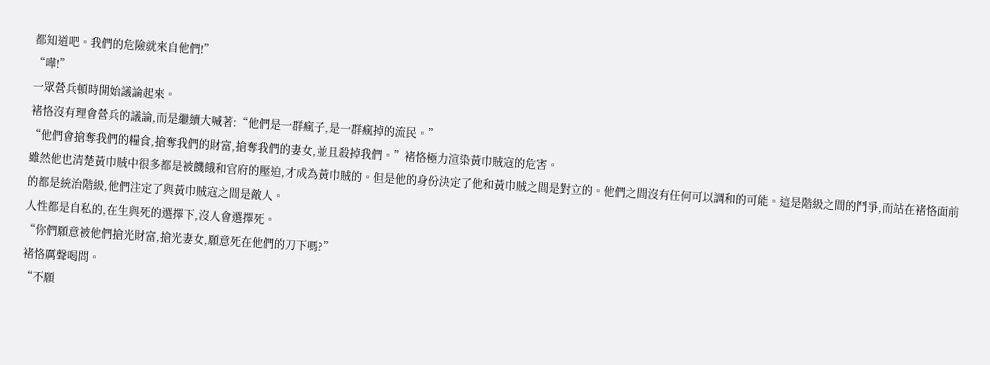都知道吧。我們的危險就來自他們!”
“嘩!”
一眾營兵頓時開始議論起來。
褚恪沒有理會營兵的議論,而是繼續大喊著:“他們是一群瘋子,是一群瘋掉的流民。”
“他們會搶奪我們的糧食,搶奪我們的財富,搶奪我們的妻女,並且殺掉我們。”褚恪極力渲染黃巾賊寇的危害。
雖然他也清楚黃巾賊中很多都是被饑餓和官府的壓迫,才成為黃巾賊的。但是他的身份決定了他和黃巾賊之間是對立的。他們之間沒有任何可以調和的可能。這是階級之間的鬥爭,而站在褚恪面前的都是統治階級,他們注定了與黃巾賊寇之間是敵人。
人性都是自私的,在生與死的選擇下,沒人會選擇死。
“你們願意被他們搶光財富,搶光妻女,願意死在他們的刀下嗎?”
褚恪厲聲喝問。
“不願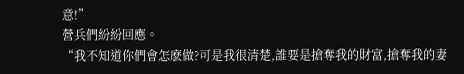意!”
營兵們紛紛回應。
“我不知道你們會怎麽做?可是我很清楚,誰要是搶奪我的財富,搶奪我的妻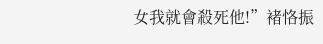女我就會殺死他!”褚恪振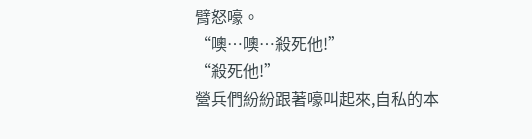臂怒嚎。
“噢…噢…殺死他!”
“殺死他!”
營兵們紛紛跟著嚎叫起來,自私的本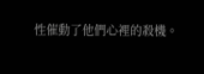性催動了他們心裡的殺機。